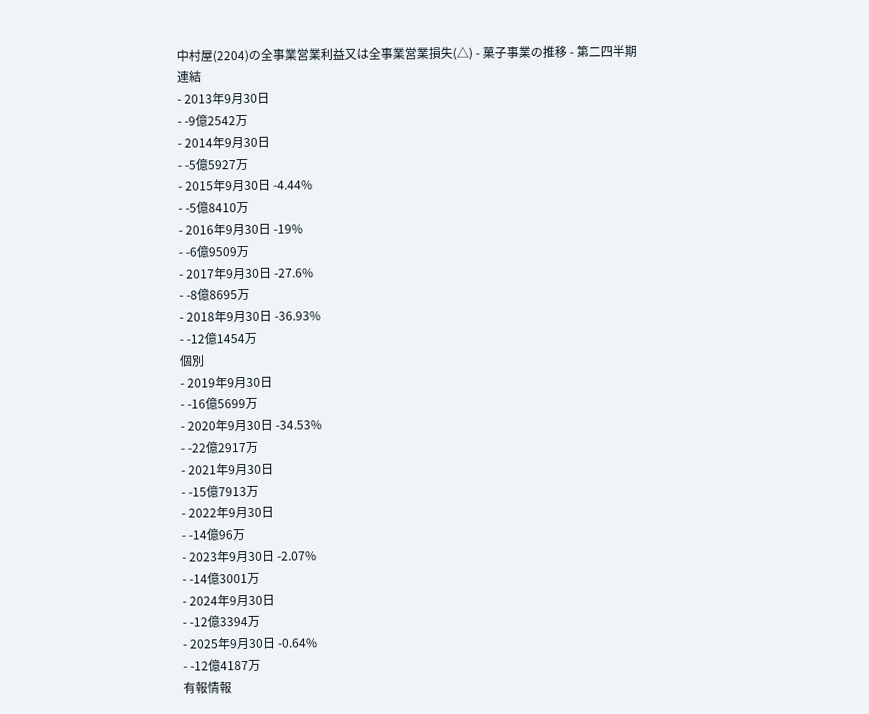中村屋(2204)の全事業営業利益又は全事業営業損失(△) - 菓子事業の推移 - 第二四半期
連結
- 2013年9月30日
- -9億2542万
- 2014年9月30日
- -5億5927万
- 2015年9月30日 -4.44%
- -5億8410万
- 2016年9月30日 -19%
- -6億9509万
- 2017年9月30日 -27.6%
- -8億8695万
- 2018年9月30日 -36.93%
- -12億1454万
個別
- 2019年9月30日
- -16億5699万
- 2020年9月30日 -34.53%
- -22億2917万
- 2021年9月30日
- -15億7913万
- 2022年9月30日
- -14億96万
- 2023年9月30日 -2.07%
- -14億3001万
- 2024年9月30日
- -12億3394万
- 2025年9月30日 -0.64%
- -12億4187万
有報情報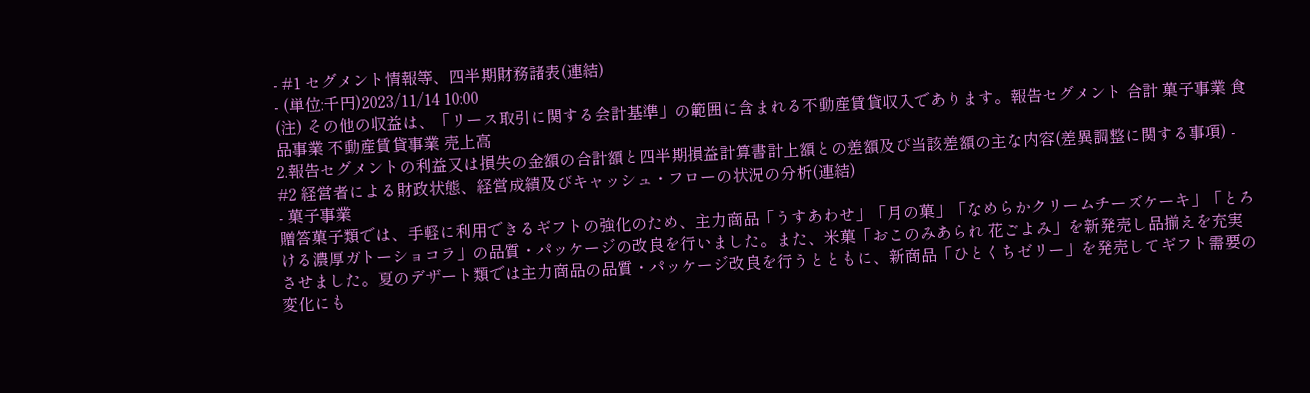- #1 セグメント情報等、四半期財務諸表(連結)
- (単位:千円)2023/11/14 10:00
(注) その他の収益は、「リース取引に関する会計基準」の範囲に含まれる不動産賃貸収入であります。報告セグメント 合計 菓子事業 食品事業 不動産賃貸事業 売上高
2.報告セグメントの利益又は損失の金額の合計額と四半期損益計算書計上額との差額及び当該差額の主な内容(差異調整に関する事項) - #2 経営者による財政状態、経営成績及びキャッシュ・フローの状況の分析(連結)
- 菓子事業
贈答菓子類では、手軽に利用できるギフトの強化のため、主力商品「うすあわせ」「月の菓」「なめらかクリームチーズケーキ」「とろける濃厚ガトーショコラ」の品質・パッケージの改良を行いました。また、米菓「おこのみあられ 花ごよみ」を新発売し品揃えを充実させました。夏のデザート類では主力商品の品質・パッケージ改良を行うとともに、新商品「ひとくちゼリー」を発売してギフト需要の変化にも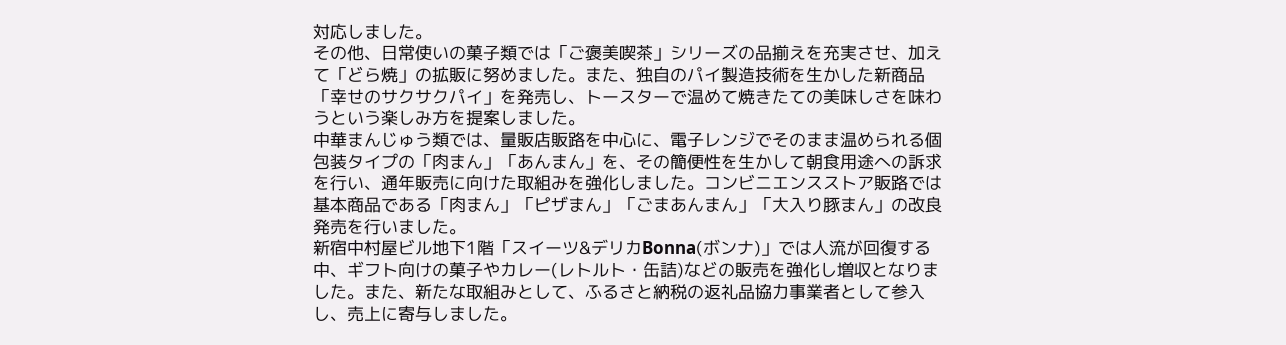対応しました。
その他、日常使いの菓子類では「ご褒美喫茶」シリーズの品揃えを充実させ、加えて「どら焼」の拡販に努めました。また、独自のパイ製造技術を生かした新商品「幸せのサクサクパイ」を発売し、トースターで温めて焼きたての美味しさを味わうという楽しみ方を提案しました。
中華まんじゅう類では、量販店販路を中心に、電子レンジでそのまま温められる個包装タイプの「肉まん」「あんまん」を、その簡便性を生かして朝食用途への訴求を行い、通年販売に向けた取組みを強化しました。コンビニエンスストア販路では基本商品である「肉まん」「ピザまん」「ごまあんまん」「大入り豚まん」の改良発売を行いました。
新宿中村屋ビル地下1階「スイーツ&デリカBonna(ボンナ)」では人流が回復する中、ギフト向けの菓子やカレー(レトルト・缶詰)などの販売を強化し増収となりました。また、新たな取組みとして、ふるさと納税の返礼品協力事業者として参入し、売上に寄与しました。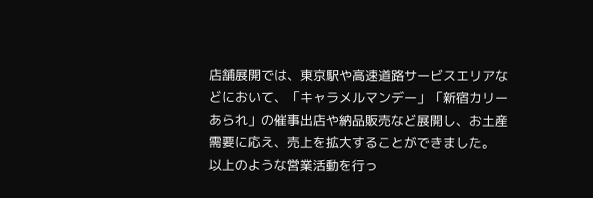店舗展開では、東京駅や高速道路サービスエリアなどにおいて、「キャラメルマンデー」「新宿カリーあられ」の催事出店や納品販売など展開し、お土産需要に応え、売上を拡大することができました。
以上のような営業活動を行っ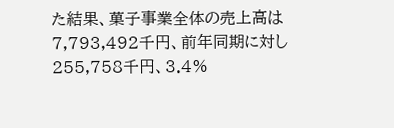た結果、菓子事業全体の売上高は7,793,492千円、前年同期に対し255,758千円、3.4%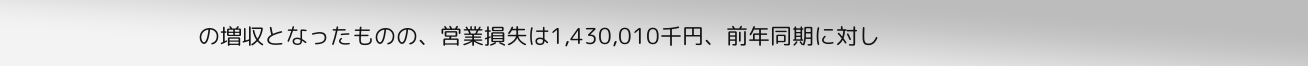の増収となったものの、営業損失は1,430,010千円、前年同期に対し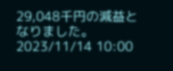29,048千円の減益となりました。2023/11/14 10:00